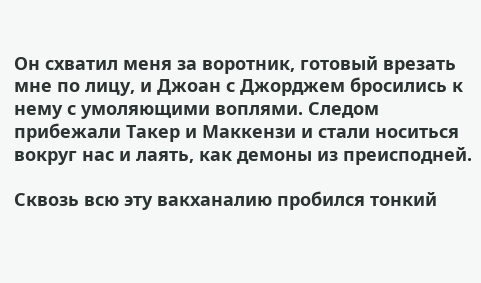Он схватил меня за воротник, готовый врезать мне по лицу, и Джоан с Джорджем бросились к нему с умоляющими воплями. Следом прибежали Такер и Маккензи и стали носиться вокруг нас и лаять, как демоны из преисподней.

Сквозь всю эту вакханалию пробился тонкий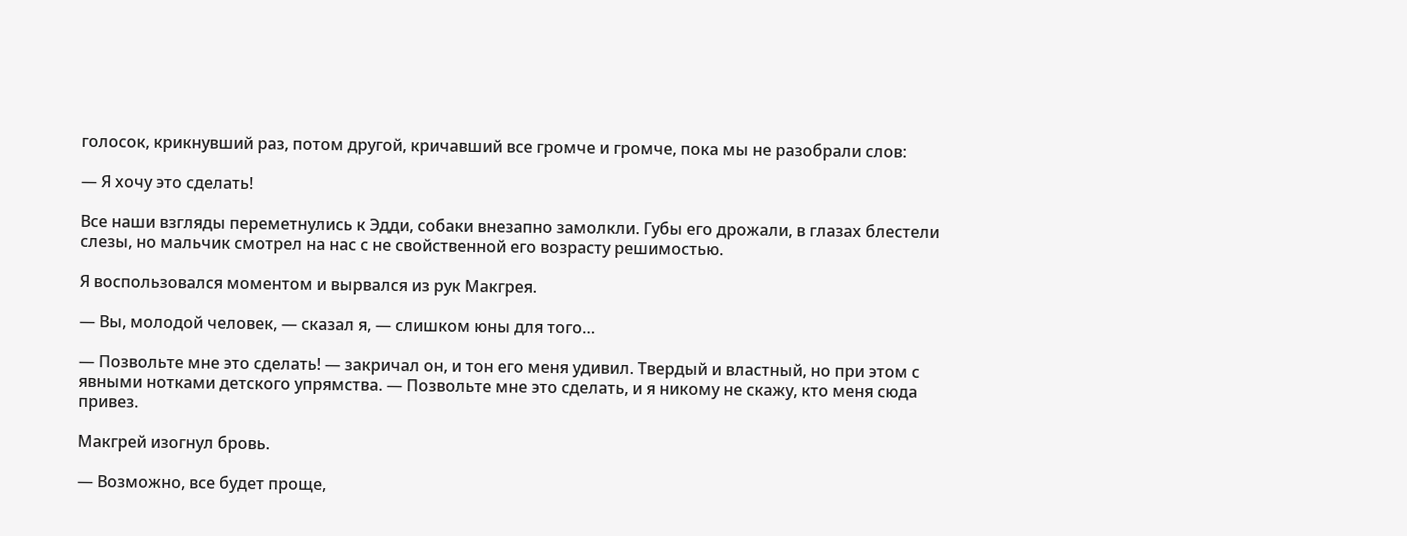голосок, крикнувший раз, потом другой, кричавший все громче и громче, пока мы не разобрали слов:

— Я хочу это сделать!

Все наши взгляды переметнулись к Эдди, собаки внезапно замолкли. Губы его дрожали, в глазах блестели слезы, но мальчик смотрел на нас с не свойственной его возрасту решимостью.

Я воспользовался моментом и вырвался из рук Макгрея.

— Вы, молодой человек, — сказал я, — слишком юны для того…

— Позвольте мне это сделать! — закричал он, и тон его меня удивил. Твердый и властный, но при этом с явными нотками детского упрямства. — Позвольте мне это сделать, и я никому не скажу, кто меня сюда привез.

Макгрей изогнул бровь.

— Возможно, все будет проще,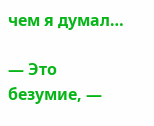чем я думал…

— Это безумие, —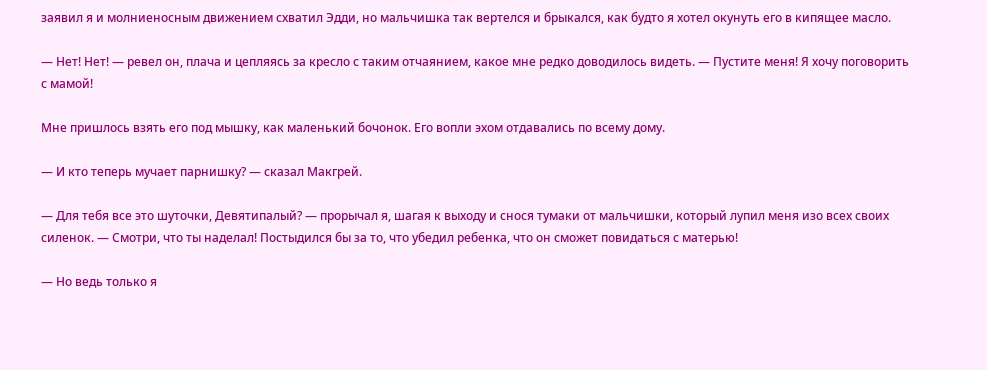заявил я и молниеносным движением схватил Эдди, но мальчишка так вертелся и брыкался, как будто я хотел окунуть его в кипящее масло.

— Нет! Нет! — ревел он, плача и цепляясь за кресло с таким отчаянием, какое мне редко доводилось видеть. — Пустите меня! Я хочу поговорить с мамой!

Мне пришлось взять его под мышку, как маленький бочонок. Его вопли эхом отдавались по всему дому.

— И кто теперь мучает парнишку? — сказал Макгрей.

— Для тебя все это шуточки, Девятипалый? — прорычал я, шагая к выходу и снося тумаки от мальчишки, который лупил меня изо всех своих силенок. — Смотри, что ты наделал! Постыдился бы за то, что убедил ребенка, что он сможет повидаться с матерью!

— Но ведь только я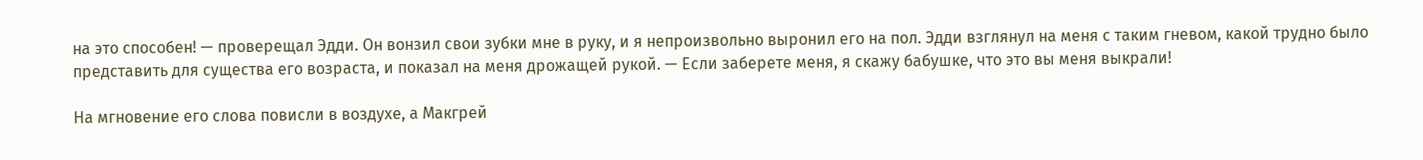на это способен! — проверещал Эдди. Он вонзил свои зубки мне в руку, и я непроизвольно выронил его на пол. Эдди взглянул на меня с таким гневом, какой трудно было представить для существа его возраста, и показал на меня дрожащей рукой. — Если заберете меня, я скажу бабушке, что это вы меня выкрали!

На мгновение его слова повисли в воздухе, а Макгрей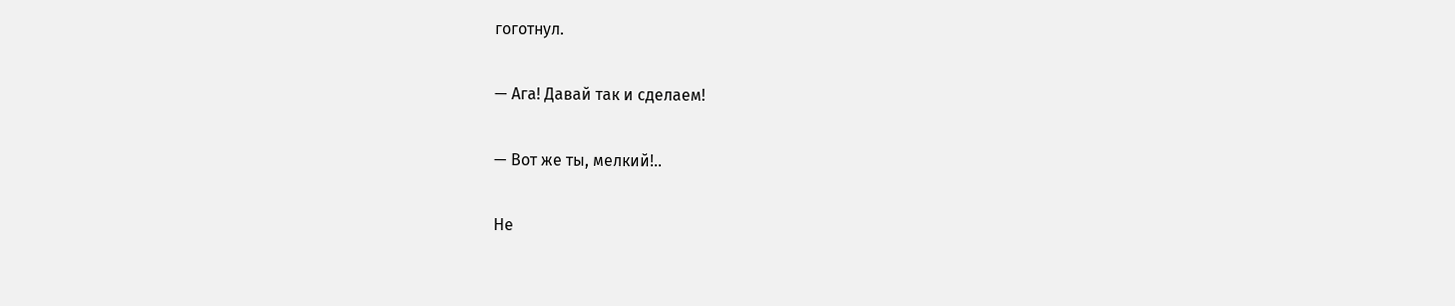гоготнул.

— Ага! Давай так и сделаем!

— Вот же ты, мелкий!..

Не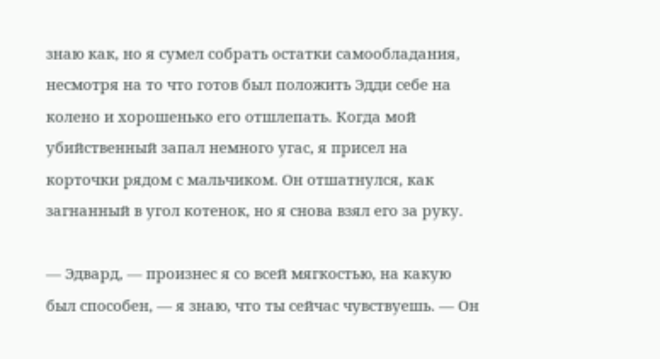знаю как, но я сумел собрать остатки самообладания, несмотря на то что готов был положить Эдди себе на колено и хорошенько его отшлепать. Когда мой убийственный запал немного угас, я присел на корточки рядом с мальчиком. Он отшатнулся, как загнанный в угол котенок, но я снова взял его за руку.

— Эдвард, — произнес я со всей мягкостью, на какую был способен, — я знаю, что ты сейчас чувствуешь. — Он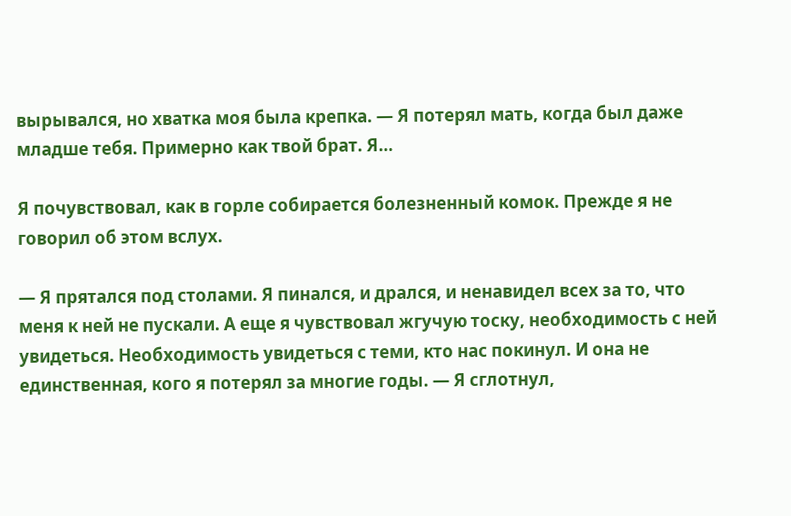вырывался, но хватка моя была крепка. — Я потерял мать, когда был даже младше тебя. Примерно как твой брат. Я…

Я почувствовал, как в горле собирается болезненный комок. Прежде я не говорил об этом вслух.

— Я прятался под столами. Я пинался, и дрался, и ненавидел всех за то, что меня к ней не пускали. А еще я чувствовал жгучую тоску, необходимость с ней увидеться. Необходимость увидеться с теми, кто нас покинул. И она не единственная, кого я потерял за многие годы. — Я сглотнул,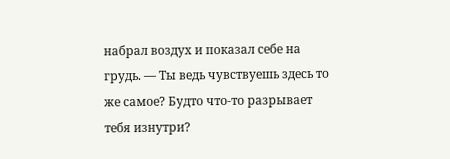набрал воздух и показал себе на грудь. — Ты ведь чувствуешь здесь то же самое? Будто что-то разрывает тебя изнутри?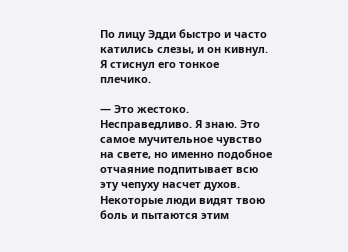По лицу Эдди быстро и часто катились слезы, и он кивнул. Я стиснул его тонкое плечико.

— Это жестоко. Несправедливо. Я знаю. Это самое мучительное чувство на свете, но именно подобное отчаяние подпитывает всю эту чепуху насчет духов. Некоторые люди видят твою боль и пытаются этим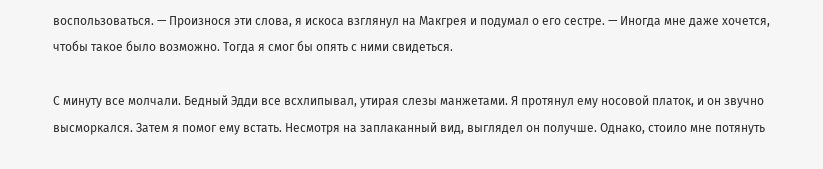воспользоваться. — Произнося эти слова, я искоса взглянул на Макгрея и подумал о его сестре. — Иногда мне даже хочется, чтобы такое было возможно. Тогда я смог бы опять с ними свидеться.

С минуту все молчали. Бедный Эдди все всхлипывал, утирая слезы манжетами. Я протянул ему носовой платок, и он звучно высморкался. Затем я помог ему встать. Несмотря на заплаканный вид, выглядел он получше. Однако, стоило мне потянуть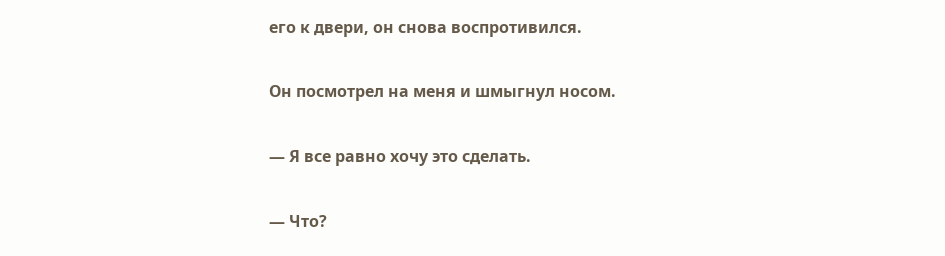его к двери, он снова воспротивился.

Он посмотрел на меня и шмыгнул носом.

— Я все равно хочу это сделать.

— Что?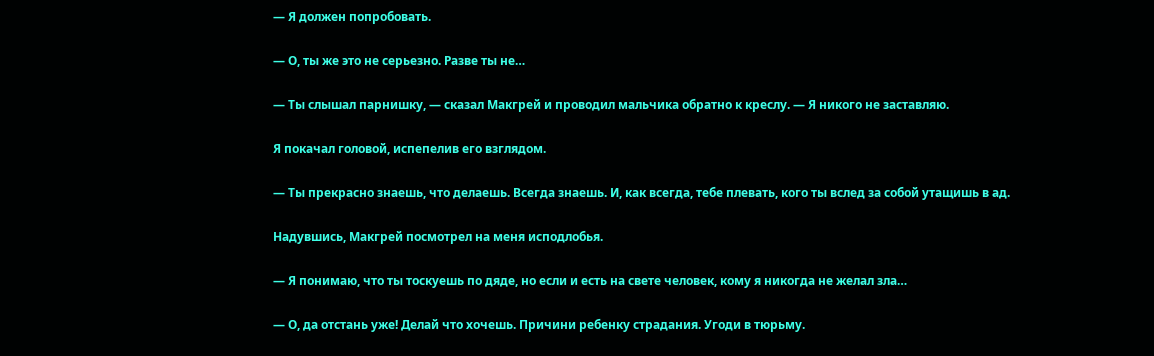— Я должен попробовать.

— О, ты же это не серьезно. Разве ты не…

— Ты слышал парнишку, — сказал Макгрей и проводил мальчика обратно к креслу. — Я никого не заставляю.

Я покачал головой, испепелив его взглядом.

— Ты прекрасно знаешь, что делаешь. Всегда знаешь. И, как всегда, тебе плевать, кого ты вслед за собой утащишь в ад.

Надувшись, Макгрей посмотрел на меня исподлобья.

— Я понимаю, что ты тоскуешь по дяде, но если и есть на свете человек, кому я никогда не желал зла…

— О, да отстань уже! Делай что хочешь. Причини ребенку страдания. Угоди в тюрьму.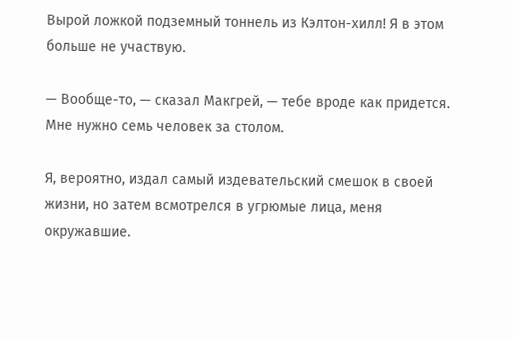Вырой ложкой подземный тоннель из Кэлтон-хилл! Я в этом больше не участвую.

— Вообще-то, — сказал Макгрей, — тебе вроде как придется. Мне нужно семь человек за столом.

Я, вероятно, издал самый издевательский смешок в своей жизни, но затем всмотрелся в угрюмые лица, меня окружавшие.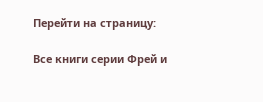Перейти на страницу:

Все книги серии Фрей и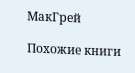МакГрей

Похожие книги